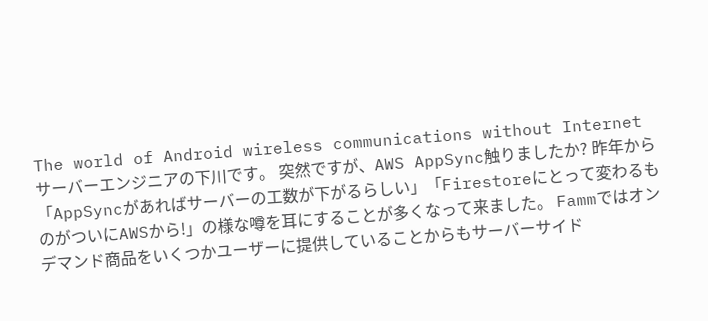The world of Android wireless communications without Internet
サーバーエンジニアの下川です。 突然ですが、AWS AppSync触りましたか? 昨年から「AppSyncがあればサーバーの工数が下がるらしい」「Firestoreにとって変わるものがついにAWSから!」の様な噂を耳にすることが多くなって来ました。 Fammではオンデマンド商品をいくつかユーザーに提供していることからもサーバーサイド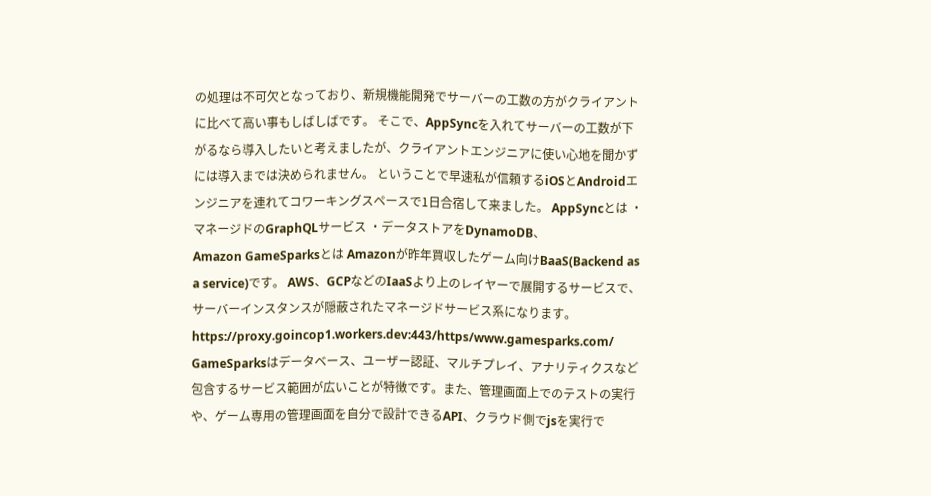の処理は不可欠となっており、新規機能開発でサーバーの工数の方がクライアントに比べて高い事もしばしばです。 そこで、AppSyncを入れてサーバーの工数が下がるなら導入したいと考えましたが、クライアントエンジニアに使い心地を聞かずには導入までは決められません。 ということで早速私が信頼するiOSとAndroidエンジニアを連れてコワーキングスペースで1日合宿して来ました。 AppSyncとは ・マネージドのGraphQLサービス ・データストアをDynamoDB、
Amazon GameSparksとは Amazonが昨年買収したゲーム向けBaaS(Backend as a service)です。 AWS、GCPなどのIaaSより上のレイヤーで展開するサービスで、サーバーインスタンスが隠蔽されたマネージドサービス系になります。 https://www.gamesparks.com/ GameSparksはデータベース、ユーザー認証、マルチプレイ、アナリティクスなど包含するサービス範囲が広いことが特徴です。また、管理画面上でのテストの実行や、ゲーム専用の管理画面を自分で設計できるAPI、クラウド側でjsを実行で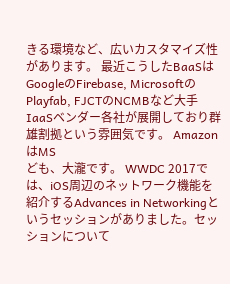きる環境など、広いカスタマイズ性があります。 最近こうしたBaaSはGoogleのFirebase, MicrosoftのPlayfab, FJCTのNCMBなど大手IaaSベンダー各社が展開しており群雄割拠という雰囲気です。 AmazonはMS
ども、大瀧です。 WWDC 2017では、iOS周辺のネットワーク機能を紹介するAdvances in Networkingというセッションがありました。セッションについて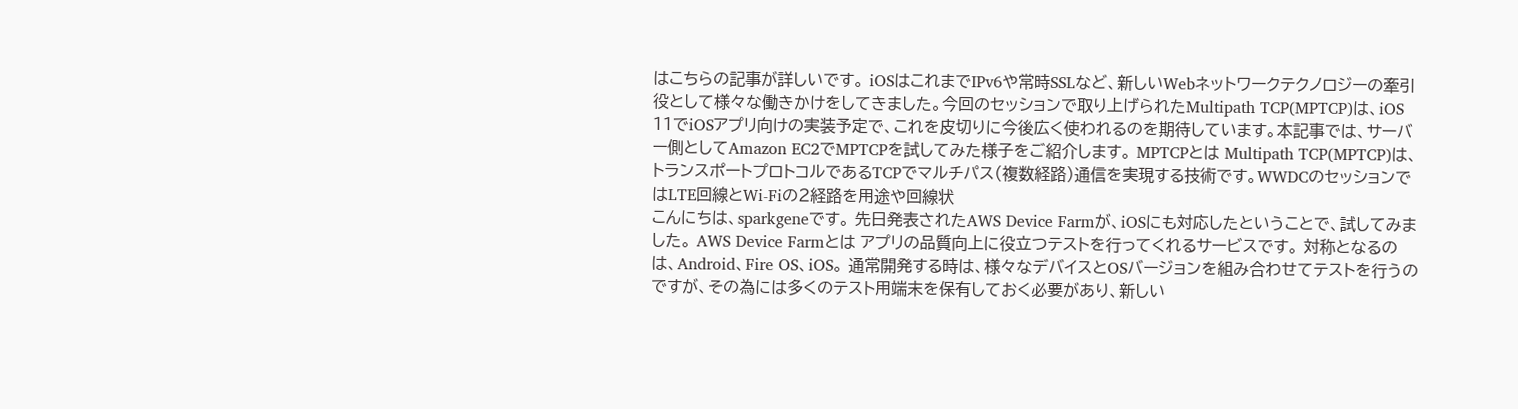はこちらの記事が詳しいです。 iOSはこれまでIPv6や常時SSLなど、新しいWebネットワークテクノロジーの牽引役として様々な働きかけをしてきました。今回のセッションで取り上げられたMultipath TCP(MPTCP)は、iOS 11でiOSアプリ向けの実装予定で、これを皮切りに今後広く使われるのを期待しています。本記事では、サーバー側としてAmazon EC2でMPTCPを試してみた様子をご紹介します。 MPTCPとは Multipath TCP(MPTCP)は、トランスポートプロトコルであるTCPでマルチパス(複数経路)通信を実現する技術です。WWDCのセッションではLTE回線とWi-Fiの2経路を用途や回線状
こんにちは、sparkgeneです。 先日発表されたAWS Device Farmが、iOSにも対応したということで、試してみました。 AWS Device Farmとは アプリの品質向上に役立つテストを行ってくれるサービスです。 対称となるのは、Android、Fire OS、iOS。 通常開発する時は、様々なデバイスとOSバージョンを組み合わせてテストを行うのですが、その為には多くのテスト用端末を保有しておく必要があり、新しい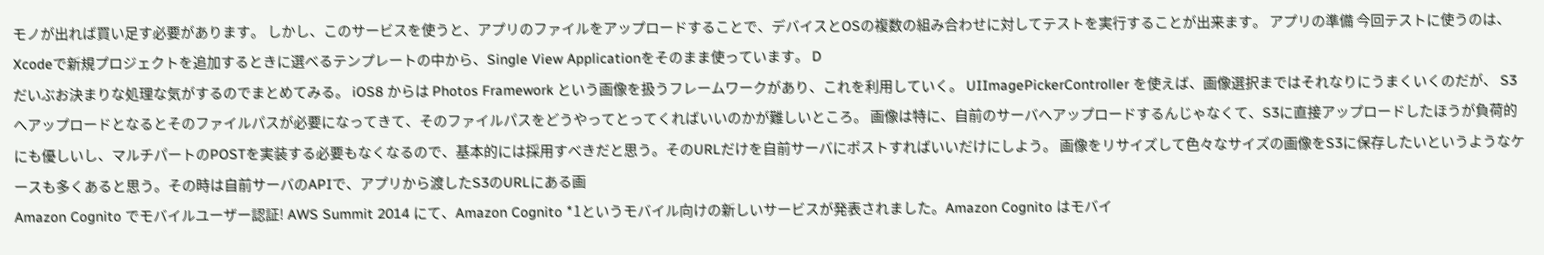モノが出れば買い足す必要があります。 しかし、このサービスを使うと、アプリのファイルをアップロードすることで、デバイスとOSの複数の組み合わせに対してテストを実行することが出来ます。 アプリの準備 今回テストに使うのは、Xcodeで新規プロジェクトを追加するときに選べるテンプレートの中から、Single View Applicationをそのまま使っています。 D
だいぶお決まりな処理な気がするのでまとめてみる。 iOS8 からは Photos Framework という画像を扱うフレームワークがあり、これを利用していく。 UIImagePickerController を使えば、画像選択まではそれなりにうまくいくのだが、 S3 へアップロードとなるとそのファイルパスが必要になってきて、そのファイルパスをどうやってとってくればいいのかが難しいところ。 画像は特に、自前のサーバへアップロードするんじゃなくて、S3に直接アップロードしたほうが負荷的にも優しいし、マルチパートのPOSTを実装する必要もなくなるので、基本的には採用すべきだと思う。そのURLだけを自前サーバにポストすればいいだけにしよう。 画像をリサイズして色々なサイズの画像をS3に保存したいというようなケースも多くあると思う。その時は自前サーバのAPIで、アプリから渡したS3のURLにある画
Amazon Cognito でモバイルユーザー認証! AWS Summit 2014 にて、Amazon Cognito *1というモバイル向けの新しいサービスが発表されました。Amazon Cognito はモバイ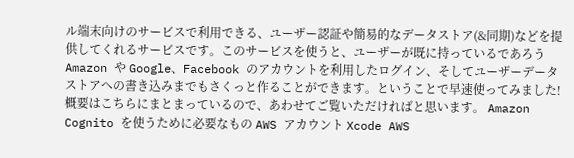ル端末向けのサービスで利用できる、ユーザー認証や簡易的なデータストア(&同期)などを提供してくれるサービスです。このサービスを使うと、ユーザーが既に持っているであろう Amazon や Google、Facebook のアカウントを利用したログイン、そしてユーザーデータストアへの書き込みまでもさくっと作ることができます。ということで早速使ってみました! 概要はこちらにまとまっているので、あわせてご覧いただければと思います。 Amazon Cognito を使うために必要なもの AWS アカウント Xcode AWS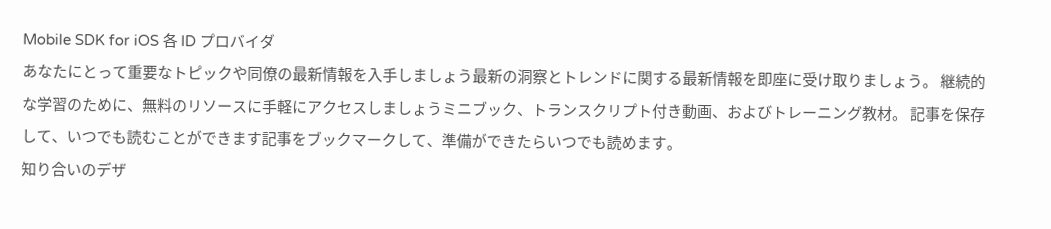Mobile SDK for iOS 各 ID プロバイダ
あなたにとって重要なトピックや同僚の最新情報を入手しましょう最新の洞察とトレンドに関する最新情報を即座に受け取りましょう。 継続的な学習のために、無料のリソースに手軽にアクセスしましょうミニブック、トランスクリプト付き動画、およびトレーニング教材。 記事を保存して、いつでも読むことができます記事をブックマークして、準備ができたらいつでも読めます。
知り合いのデザ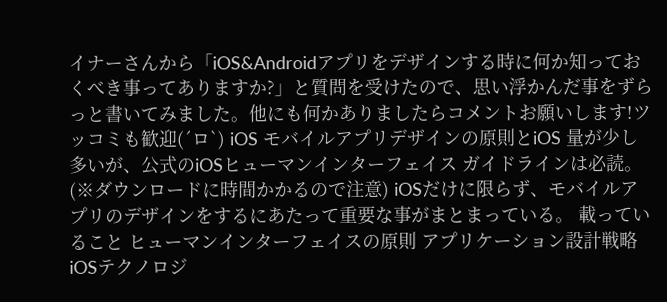イナーさんから「iOS&Androidアプリをデザインする時に何か知っておくべき事ってありますか?」と質問を受けたので、思い浮かんだ事をずらっと書いてみました。他にも何かありましたらコメントお願いします!ツッコミも歓迎(´ロ`) iOS モバイルアプリデザインの原則とiOS 量が少し多いが、公式のiOSヒューマンインターフェイス ガイドラインは必読。(※ダウンロードに時間かかるので注意) iOSだけに限らず、モバイルアプリのデザインをするにあたって重要な事がまとまっている。 載っていること ヒューマンインターフェイスの原則 アプリケーション設計戦略 iOSテクノロジ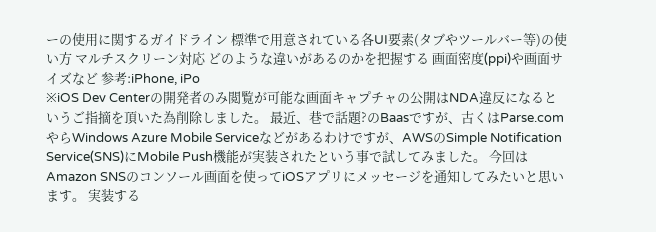ーの使用に関するガイドライン 標準で用意されている各UI要素(タブやツールバー等)の使い方 マルチスクリーン対応 どのような違いがあるのかを把握する 画面密度(ppi)や画面サイズなど 参考:iPhone, iPo
※iOS Dev Centerの開発者のみ閲覧が可能な画面キャプチャの公開はNDA違反になるというご指摘を頂いた為削除しました。 最近、巷で話題?のBaasですが、古くはParse.comやらWindows Azure Mobile Serviceなどがあるわけですが、AWSのSimple Notification Service(SNS)にMobile Push機能が実装されたという事で試してみました。 今回はAmazon SNSのコンソール画面を使ってiOSアプリにメッセージを通知してみたいと思います。 実装する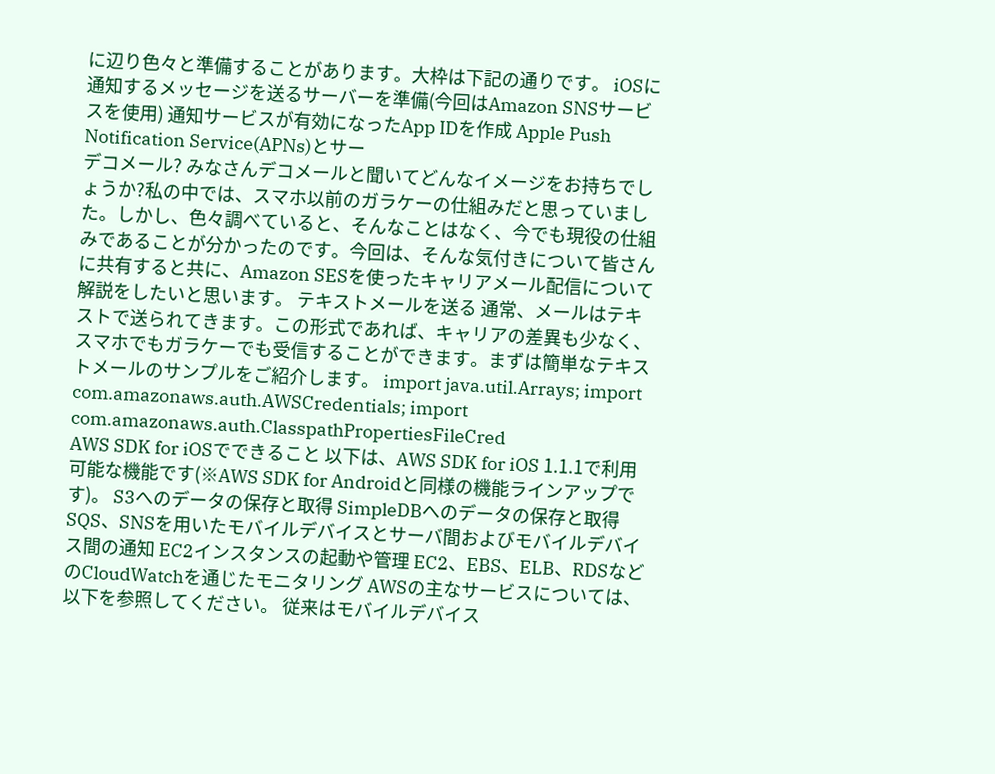に辺り色々と準備することがあります。大枠は下記の通りです。 iOSに通知するメッセージを送るサーバーを準備(今回はAmazon SNSサービスを使用) 通知サービスが有効になったApp IDを作成 Apple Push Notification Service(APNs)とサー
デコメール? みなさんデコメールと聞いてどんなイメージをお持ちでしょうか?私の中では、スマホ以前のガラケーの仕組みだと思っていました。しかし、色々調べていると、そんなことはなく、今でも現役の仕組みであることが分かったのです。今回は、そんな気付きについて皆さんに共有すると共に、Amazon SESを使ったキャリアメール配信について解説をしたいと思います。 テキストメールを送る 通常、メールはテキストで送られてきます。この形式であれば、キャリアの差異も少なく、スマホでもガラケーでも受信することができます。まずは簡単なテキストメールのサンプルをご紹介します。 import java.util.Arrays; import com.amazonaws.auth.AWSCredentials; import com.amazonaws.auth.ClasspathPropertiesFileCred
AWS SDK for iOSでできること 以下は、AWS SDK for iOS 1.1.1で利用可能な機能です(※AWS SDK for Androidと同様の機能ラインアップです)。 S3へのデータの保存と取得 SimpleDBへのデータの保存と取得 SQS、SNSを用いたモバイルデバイスとサーバ間およびモバイルデバイス間の通知 EC2インスタンスの起動や管理 EC2、EBS、ELB、RDSなどのCloudWatchを通じたモニタリング AWSの主なサービスについては、以下を参照してください。 従来はモバイルデバイス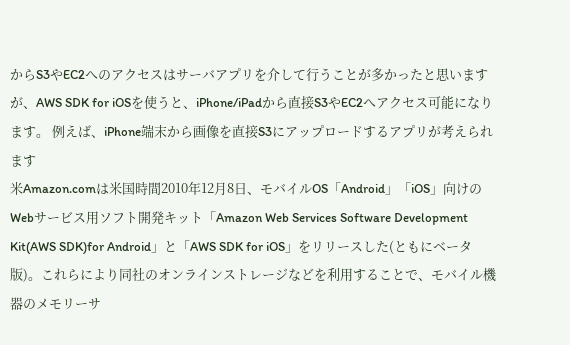からS3やEC2へのアクセスはサーバアプリを介して行うことが多かったと思いますが、AWS SDK for iOSを使うと、iPhone/iPadから直接S3やEC2へアクセス可能になります。 例えば、iPhone端末から画像を直接S3にアップロードするアプリが考えられます
米Amazon.comは米国時間2010年12月8日、モバイルOS「Android」「iOS」向けのWebサービス用ソフト開発キット「Amazon Web Services Software Development Kit(AWS SDK)for Android」と「AWS SDK for iOS」をリリースした(ともにベータ版)。これらにより同社のオンラインストレージなどを利用することで、モバイル機器のメモリーサ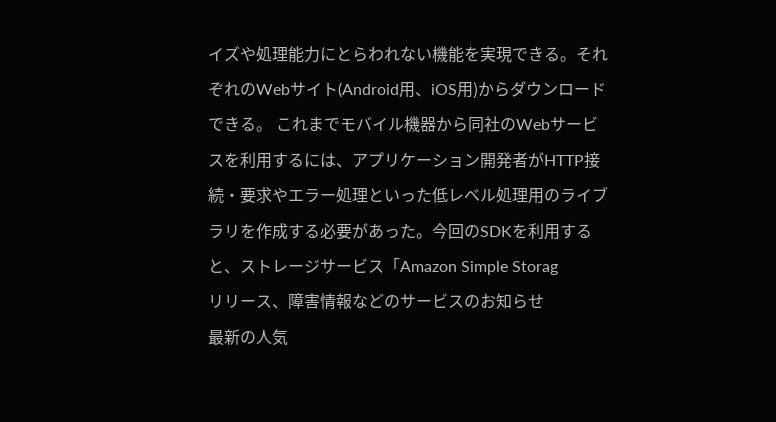イズや処理能力にとらわれない機能を実現できる。それぞれのWebサイト(Android用、iOS用)からダウンロードできる。 これまでモバイル機器から同社のWebサービスを利用するには、アプリケーション開発者がHTTP接続・要求やエラー処理といった低レベル処理用のライブラリを作成する必要があった。今回のSDKを利用すると、ストレージサービス「Amazon Simple Storag
リリース、障害情報などのサービスのお知らせ
最新の人気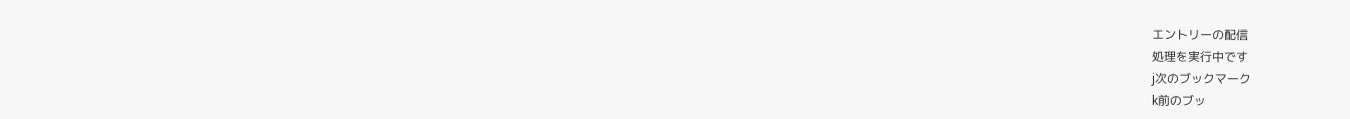エントリーの配信
処理を実行中です
j次のブックマーク
k前のブッ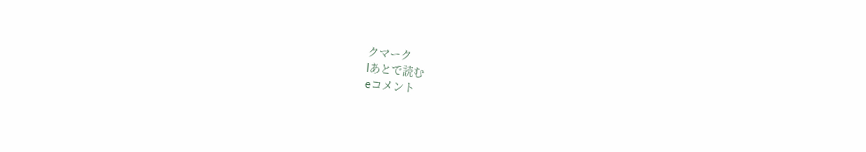クマーク
lあとで読む
eコメント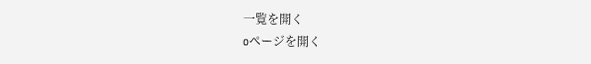一覧を開く
oページを開く